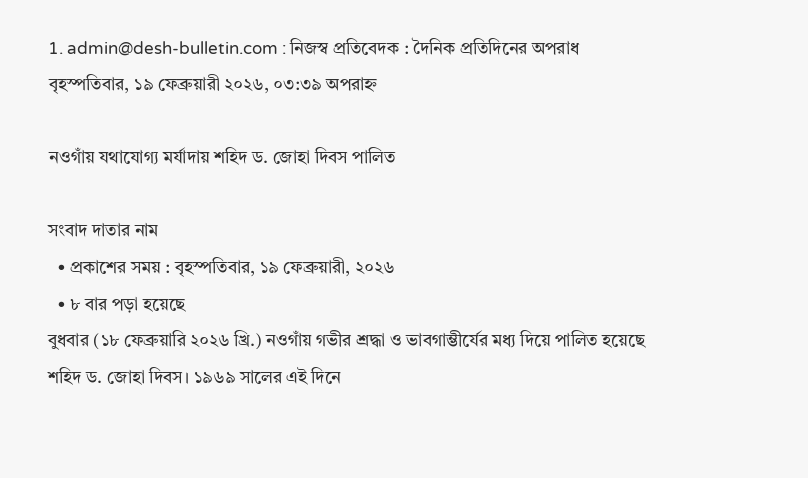1. admin@desh-bulletin.com : নিজস্ব প্রতিবেদক : দৈনিক প্রতিদিনের অপরাধ
বৃহস্পতিবার, ১৯ ফেব্রুয়ারী ২০২৬, ০৩:৩৯ অপরাহ্ন

নওগাঁয় যথাযোগ্য মর্যাদায় শহিদ ড. জোহা দিবস পালিত

সংবাদ দাতার নাম
  • প্রকাশের সময় : বৃহস্পতিবার, ১৯ ফেব্রুয়ারী, ২০২৬
  • ৮ বার পড়া হয়েছে
বুধবার (১৮ ফেব্রুয়ারি ২০২৬ খ্রি.) নওগাঁয় গভীর শ্রদ্ধা ও ভাবগাম্ভীর্যের মধ্য দিয়ে পালিত হয়েছে শহিদ ড. জোহা দিবস। ১৯৬৯ সালের এই দিনে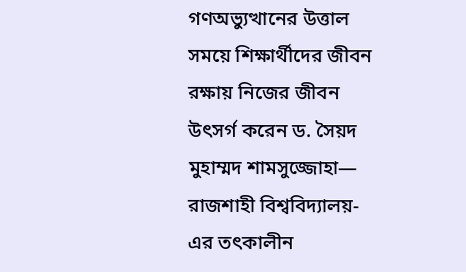গণঅভ্যুত্থানের উত্তাল সময়ে শিক্ষার্থীদের জীবন রক্ষায় নিজের জীবন উৎসর্গ করেন ড. সৈয়দ মুহাম্মদ শামসুজ্জোহা— রাজশাহী বিশ্ববিদ্যালয়-এর তৎকালীন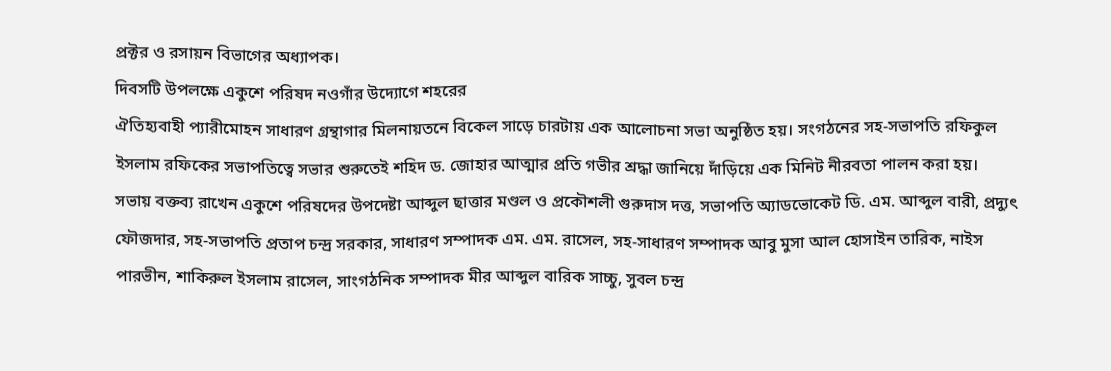প্রক্টর ও রসায়ন বিভাগের অধ্যাপক।
দিবসটি উপলক্ষে একুশে পরিষদ নওগাঁর উদ্যোগে শহরের
ঐতিহ্যবাহী প্যারীমোহন সাধারণ গ্রন্থাগার মিলনায়তনে বিকেল সাড়ে চারটায় এক আলোচনা সভা অনুষ্ঠিত হয়। সংগঠনের সহ-সভাপতি রফিকুল ইসলাম রফিকের সভাপতিত্বে সভার শুরুতেই শহিদ ড. জোহার আত্মার প্রতি গভীর শ্রদ্ধা জানিয়ে দাঁড়িয়ে এক মিনিট নীরবতা পালন করা হয়।
সভায় বক্তব্য রাখেন একুশে পরিষদের উপদেষ্টা আব্দুল ছাত্তার মণ্ডল ও প্রকৌশলী গুরুদাস দত্ত, সভাপতি অ্যাডভোকেট ডি. এম. আব্দুল বারী, প্রদ্যুৎ ফৌজদার, সহ-সভাপতি প্রতাপ চন্দ্র সরকার, সাধারণ সম্পাদক এম. এম. রাসেল, সহ-সাধারণ সম্পাদক আবু মুসা আল হোসাইন তারিক, নাইস পারভীন, শাকিরুল ইসলাম রাসেল, সাংগঠনিক সম্পাদক মীর আব্দুল বারিক সাচ্চু, সুবল চন্দ্র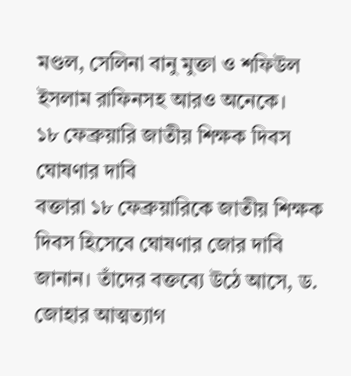মণ্ডল, সেলিনা বানু মুক্তা ও শফিউল ইসলাম রাফিনসহ আরও অনেকে।
১৮ ফেব্রুয়ারি জাতীয় শিক্ষক দিবস ঘোষণার দাবি
বক্তারা ১৮ ফেব্রুয়ারিকে জাতীয় শিক্ষক দিবস হিসেবে ঘোষণার জোর দাবি জানান। তাঁদের বক্তব্যে উঠে আসে, ড. জোহার আত্মত্যাগ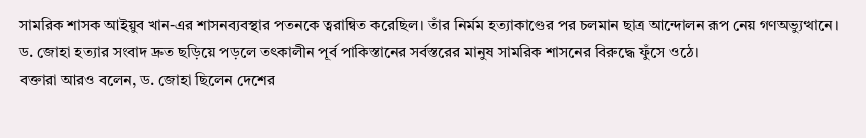সামরিক শাসক আইয়ুব খান-এর শাসনব্যবস্থার পতনকে ত্বরান্বিত করেছিল। তাঁর নির্মম হত্যাকাণ্ডের পর চলমান ছাত্র আন্দোলন রূপ নেয় গণঅভ্যুত্থানে। ড. জোহা হত্যার সংবাদ দ্রুত ছড়িয়ে পড়লে তৎকালীন পূর্ব পাকিস্তানের সর্বস্তরের মানুষ সামরিক শাসনের বিরুদ্ধে ফুঁসে ওঠে।
বক্তারা আরও বলেন, ড. জোহা ছিলেন দেশের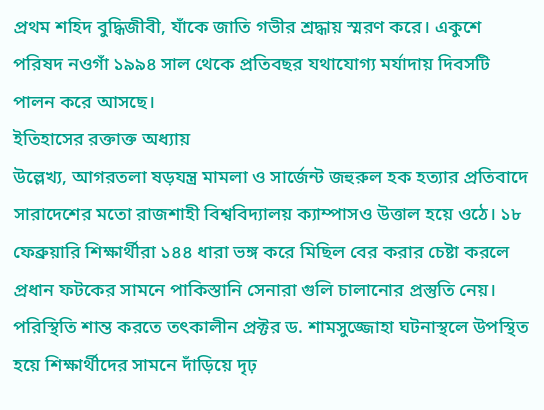প্রথম শহিদ বুদ্ধিজীবী, যাঁকে জাতি গভীর শ্রদ্ধায় স্মরণ করে। একুশে পরিষদ নওগাঁ ১৯৯৪ সাল থেকে প্রতিবছর যথাযোগ্য মর্যাদায় দিবসটি পালন করে আসছে।
ইতিহাসের রক্তাক্ত অধ্যায়
উল্লেখ্য, আগরতলা ষড়যন্ত্র মামলা ও সার্জেন্ট জহুরুল হক হত্যার প্রতিবাদে সারাদেশের মতো রাজশাহী বিশ্ববিদ্যালয় ক্যাম্পাসও উত্তাল হয়ে ওঠে। ১৮ ফেব্রুয়ারি শিক্ষার্থীরা ১৪৪ ধারা ভঙ্গ করে মিছিল বের করার চেষ্টা করলে প্রধান ফটকের সামনে পাকিস্তানি সেনারা গুলি চালানোর প্রস্তুতি নেয়। পরিস্থিতি শান্ত করতে তৎকালীন প্রক্টর ড. শামসুজ্জোহা ঘটনাস্থলে উপস্থিত হয়ে শিক্ষার্থীদের সামনে দাঁড়িয়ে দৃঢ়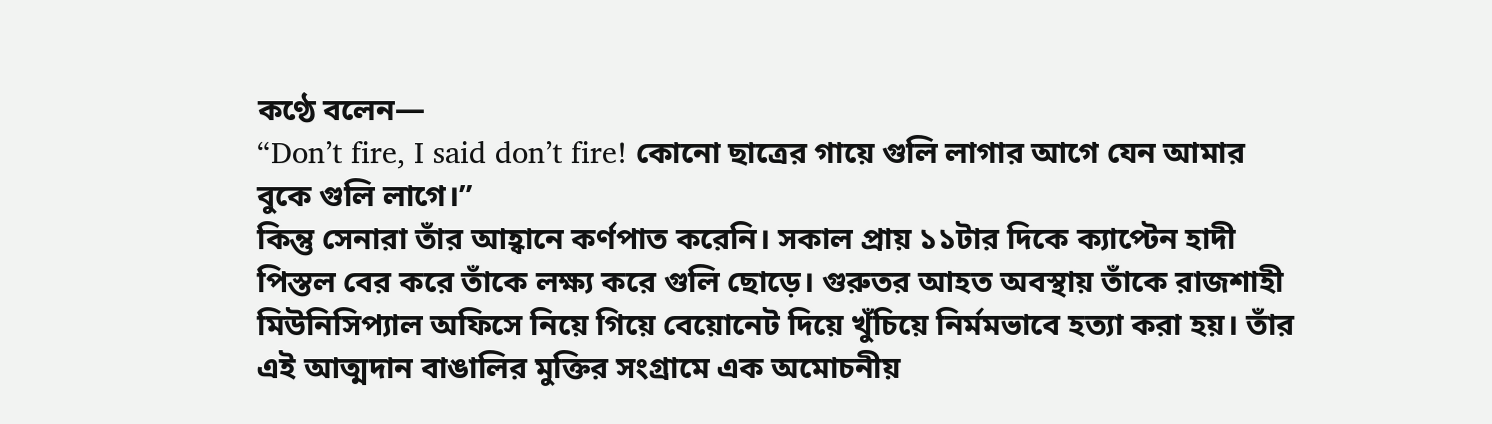কণ্ঠে বলেন—
“Don’t fire, I said don’t fire! কোনো ছাত্রের গায়ে গুলি লাগার আগে যেন আমার বুকে গুলি লাগে।”
কিন্তু সেনারা তাঁর আহ্বানে কর্ণপাত করেনি। সকাল প্রায় ১১টার দিকে ক্যাপ্টেন হাদী পিস্তল বের করে তাঁকে লক্ষ্য করে গুলি ছোড়ে। গুরুতর আহত অবস্থায় তাঁকে রাজশাহী মিউনিসিপ্যাল অফিসে নিয়ে গিয়ে বেয়োনেট দিয়ে খুঁচিয়ে নির্মমভাবে হত্যা করা হয়। তাঁর এই আত্মদান বাঙালির মুক্তির সংগ্রামে এক অমোচনীয়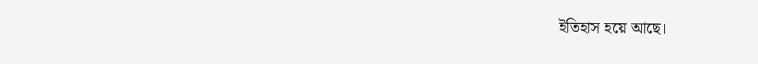ইতিহাস হয়ে আছে।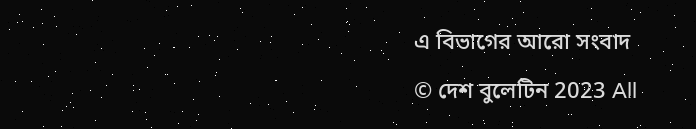এ বিভাগের আরো সংবাদ
© দেশ বুলেটিন 2023 All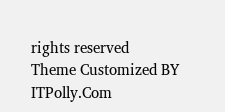rights reserved
Theme Customized BY ITPolly.Com